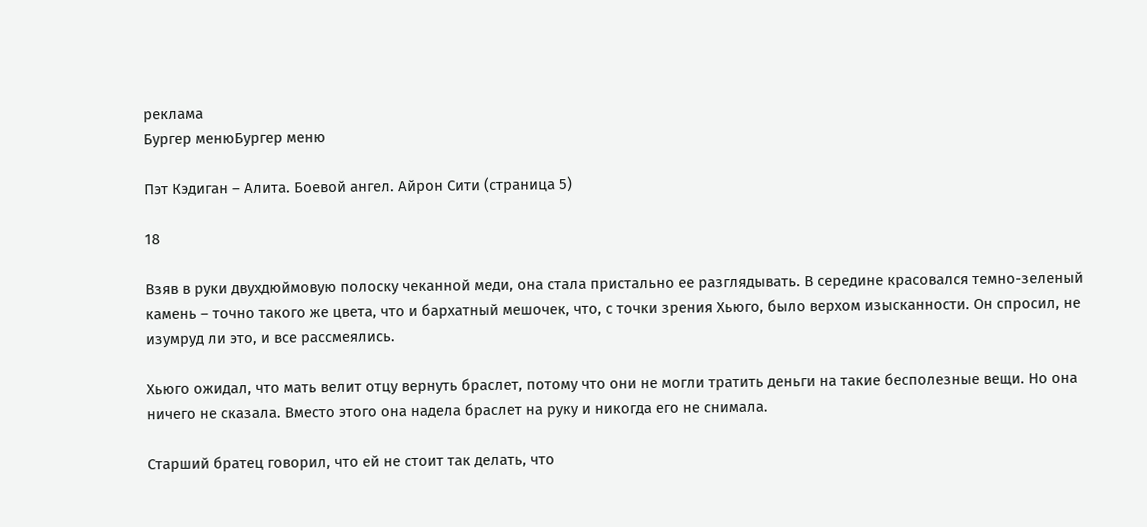реклама
Бургер менюБургер меню

Пэт Кэдиган – Алита. Боевой ангел. Айрон Сити (страница 5)

18

Взяв в руки двухдюймовую полоску чеканной меди, она стала пристально ее разглядывать. В середине красовался темно-зеленый камень – точно такого же цвета, что и бархатный мешочек, что, с точки зрения Хьюго, было верхом изысканности. Он спросил, не изумруд ли это, и все рассмеялись.

Хьюго ожидал, что мать велит отцу вернуть браслет, потому что они не могли тратить деньги на такие бесполезные вещи. Но она ничего не сказала. Вместо этого она надела браслет на руку и никогда его не снимала.

Старший братец говорил, что ей не стоит так делать, что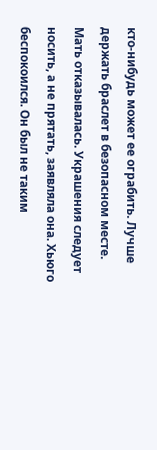кто-нибудь может ее ограбить. Лучше держать браслет в безопасном месте. Мать отказывалась. Украшения следует носить, а не прятать, заявляла она. Хьюго беспокоился. Он был не таким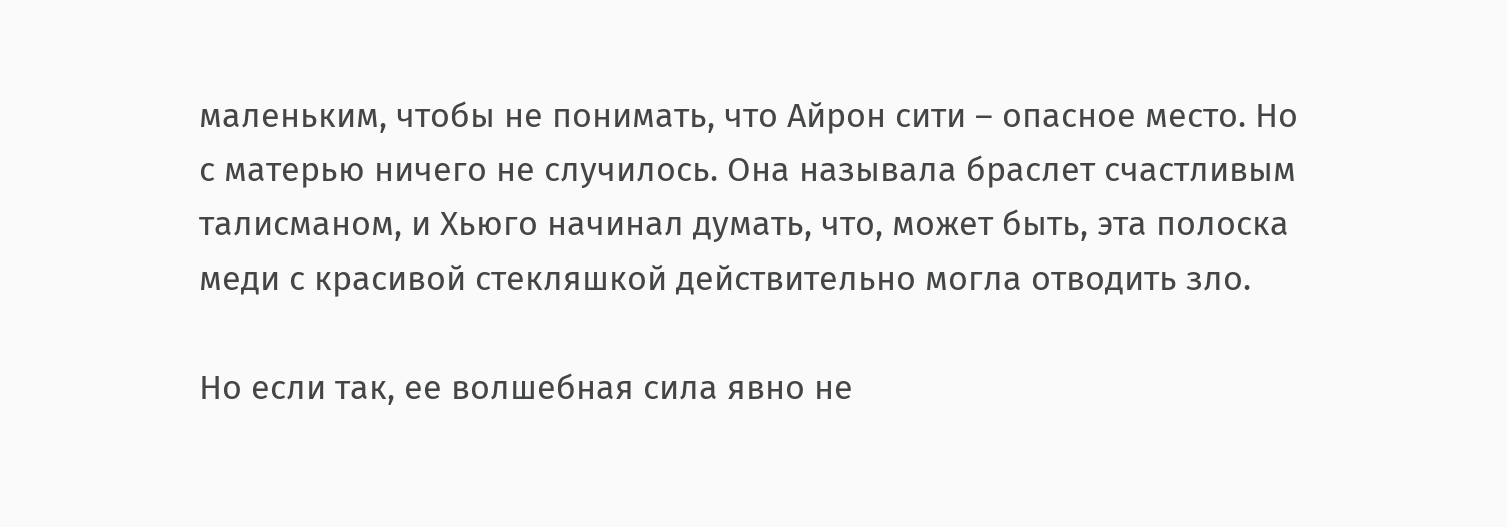маленьким, чтобы не понимать, что Айрон сити – опасное место. Но с матерью ничего не случилось. Она называла браслет счастливым талисманом, и Хьюго начинал думать, что, может быть, эта полоска меди с красивой стекляшкой действительно могла отводить зло.

Но если так, ее волшебная сила явно не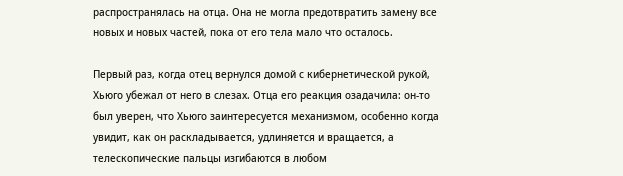распространялась на отца. Она не могла предотвратить замену все новых и новых частей, пока от его тела мало что осталось.

Первый раз, когда отец вернулся домой с кибернетической рукой, Хьюго убежал от него в слезах. Отца его реакция озадачила: он-то был уверен, что Хьюго заинтересуется механизмом, особенно когда увидит, как он раскладывается, удлиняется и вращается, а телескопические пальцы изгибаются в любом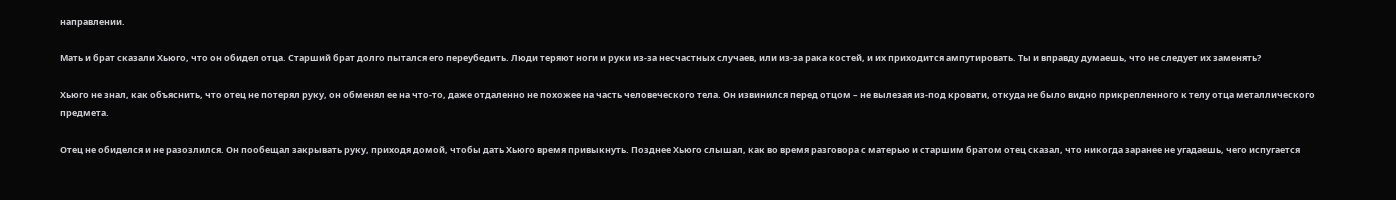направлении.

Мать и брат сказали Хьюго, что он обидел отца. Старший брат долго пытался его переубедить. Люди теряют ноги и руки из-за несчастных случаев, или из-за рака костей, и их приходится ампутировать. Ты и вправду думаешь, что не следует их заменять?

Хьюго не знал, как объяснить, что отец не потерял руку, он обменял ее на что-то, даже отдаленно не похожее на часть человеческого тела. Он извинился перед отцом – не вылезая из-под кровати, откуда не было видно прикрепленного к телу отца металлического предмета.

Отец не обиделся и не разозлился. Он пообещал закрывать руку, приходя домой, чтобы дать Хьюго время привыкнуть. Позднее Хьюго слышал, как во время разговора с матерью и старшим братом отец сказал, что никогда заранее не угадаешь, чего испугается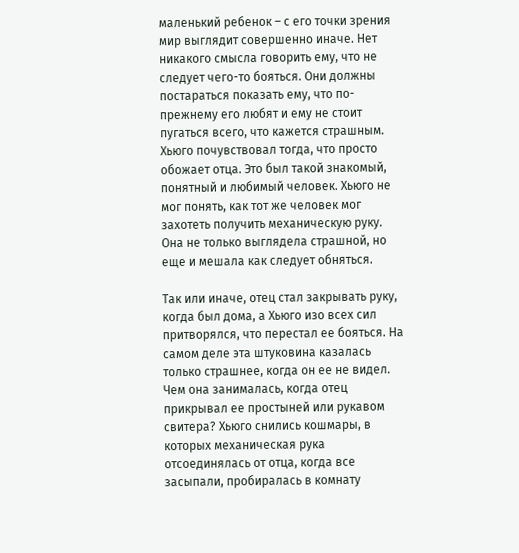маленький ребенок – с его точки зрения мир выглядит совершенно иначе. Нет никакого смысла говорить ему, что не следует чего-то бояться. Они должны постараться показать ему, что по-прежнему его любят и ему не стоит пугаться всего, что кажется страшным. Хьюго почувствовал тогда, что просто обожает отца. Это был такой знакомый, понятный и любимый человек. Хьюго не мог понять, как тот же человек мог захотеть получить механическую руку. Она не только выглядела страшной, но еще и мешала как следует обняться.

Так или иначе, отец стал закрывать руку, когда был дома, а Хьюго изо всех сил притворялся, что перестал ее бояться. На самом деле эта штуковина казалась только страшнее, когда он ее не видел. Чем она занималась, когда отец прикрывал ее простыней или рукавом свитера? Хьюго снились кошмары, в которых механическая рука отсоединялась от отца, когда все засыпали, пробиралась в комнату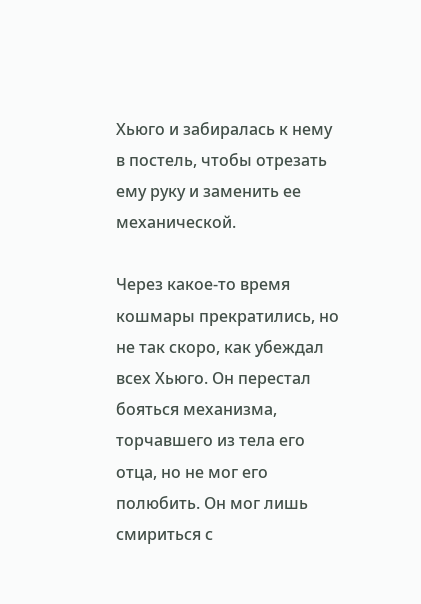Хьюго и забиралась к нему в постель, чтобы отрезать ему руку и заменить ее механической.

Через какое-то время кошмары прекратились, но не так скоро, как убеждал всех Хьюго. Он перестал бояться механизма, торчавшего из тела его отца, но не мог его полюбить. Он мог лишь смириться с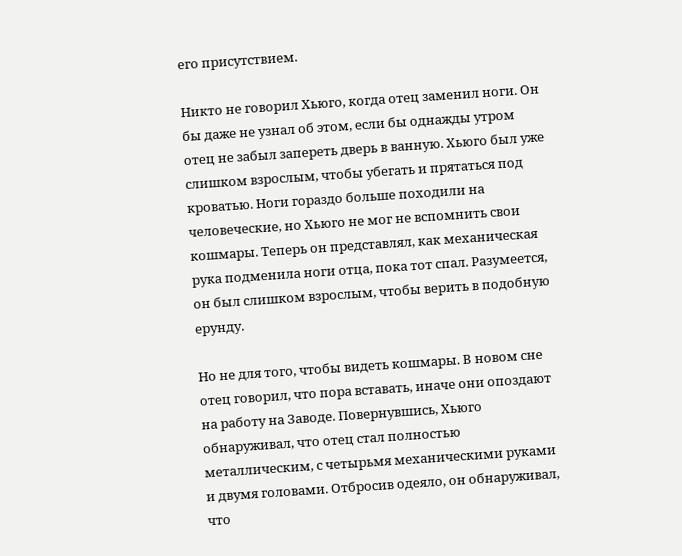его присутствием.

Никто не говорил Хьюго, когда отец заменил ноги. Он бы даже не узнал об этом, если бы однажды утром отец не забыл запереть дверь в ванную. Хьюго был уже слишком взрослым, чтобы убегать и прятаться под кроватью. Ноги гораздо больше походили на человеческие, но Хьюго не мог не вспомнить свои кошмары. Теперь он представлял, как механическая рука подменила ноги отца, пока тот спал. Разумеется, он был слишком взрослым, чтобы верить в подобную ерунду.

Но не для того, чтобы видеть кошмары. В новом сне отец говорил, что пора вставать, иначе они опоздают на работу на Заводе. Повернувшись, Хьюго обнаруживал, что отец стал полностью металлическим, с четырьмя механическими руками и двумя головами. Отбросив одеяло, он обнаруживал, что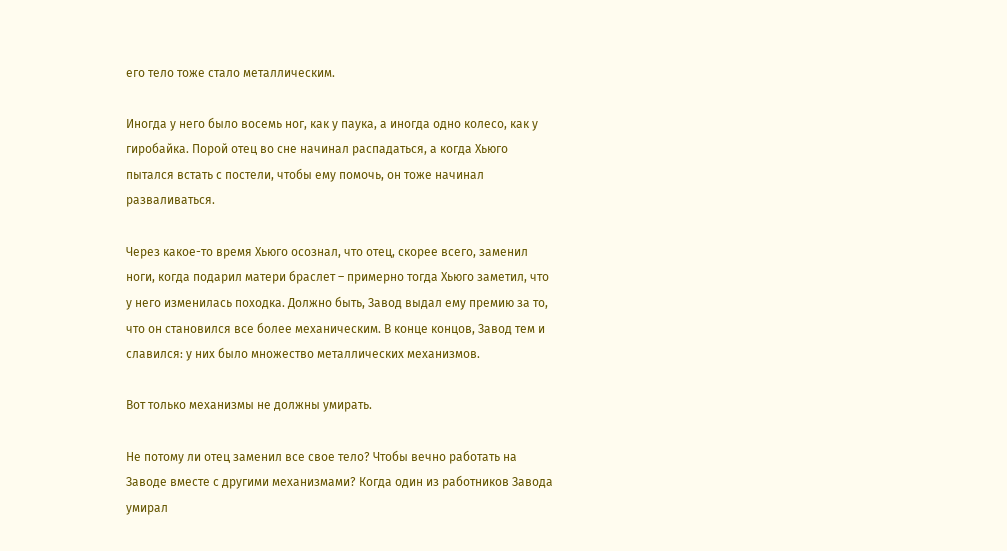его тело тоже стало металлическим.

Иногда у него было восемь ног, как у паука, а иногда одно колесо, как у гиробайка. Порой отец во сне начинал распадаться, а когда Хьюго пытался встать с постели, чтобы ему помочь, он тоже начинал разваливаться.

Через какое-то время Хьюго осознал, что отец, скорее всего, заменил ноги, когда подарил матери браслет – примерно тогда Хьюго заметил, что у него изменилась походка. Должно быть, Завод выдал ему премию за то, что он становился все более механическим. В конце концов, Завод тем и славился: у них было множество металлических механизмов.

Вот только механизмы не должны умирать.

Не потому ли отец заменил все свое тело? Чтобы вечно работать на Заводе вместе с другими механизмами? Когда один из работников Завода умирал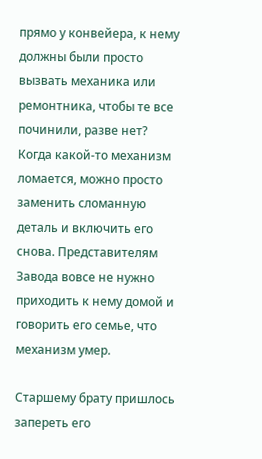прямо у конвейера, к нему должны были просто вызвать механика или ремонтника, чтобы те все починили, разве нет? Когда какой-то механизм ломается, можно просто заменить сломанную деталь и включить его снова. Представителям Завода вовсе не нужно приходить к нему домой и говорить его семье, что механизм умер.

Старшему брату пришлось запереть его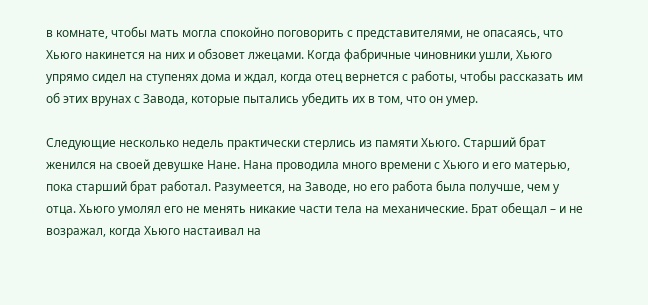в комнате, чтобы мать могла спокойно поговорить с представителями, не опасаясь, что Хьюго накинется на них и обзовет лжецами. Когда фабричные чиновники ушли, Хьюго упрямо сидел на ступенях дома и ждал, когда отец вернется с работы, чтобы рассказать им об этих врунах с Завода, которые пытались убедить их в том, что он умер.

Следующие несколько недель практически стерлись из памяти Хьюго. Старший брат женился на своей девушке Нане. Нана проводила много времени с Хьюго и его матерью, пока старший брат работал. Разумеется, на Заводе, но его работа была получше, чем у отца. Хьюго умолял его не менять никакие части тела на механические. Брат обещал – и не возражал, когда Хьюго настаивал на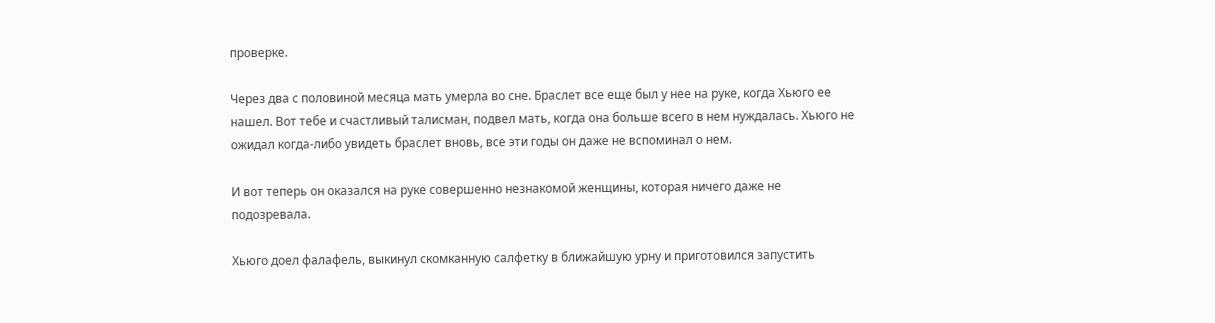проверке.

Через два с половиной месяца мать умерла во сне. Браслет все еще был у нее на руке, когда Хьюго ее нашел. Вот тебе и счастливый талисман, подвел мать, когда она больше всего в нем нуждалась. Хьюго не ожидал когда-либо увидеть браслет вновь, все эти годы он даже не вспоминал о нем.

И вот теперь он оказался на руке совершенно незнакомой женщины, которая ничего даже не подозревала.

Хьюго доел фалафель, выкинул скомканную салфетку в ближайшую урну и приготовился запустить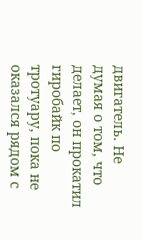двигатель. Не думая о том, что делает, он прокатил гиробайк по тротуару, пока не оказался рядом с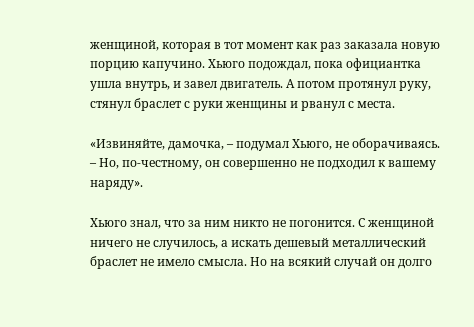женщиной, которая в тот момент как раз заказала новую порцию капучино. Хьюго подождал, пока официантка ушла внутрь, и завел двигатель. А потом протянул руку, стянул браслет с руки женщины и рванул с места.

«Извиняйте, дамочка, – подумал Хьюго, не оборачиваясь. – Но, по-честному, он совершенно не подходил к вашему наряду».

Хьюго знал, что за ним никто не погонится. С женщиной ничего не случилось, а искать дешевый металлический браслет не имело смысла. Но на всякий случай он долго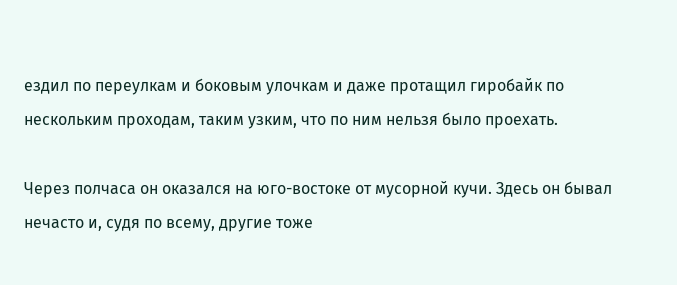ездил по переулкам и боковым улочкам и даже протащил гиробайк по нескольким проходам, таким узким, что по ним нельзя было проехать.

Через полчаса он оказался на юго-востоке от мусорной кучи. Здесь он бывал нечасто и, судя по всему, другие тоже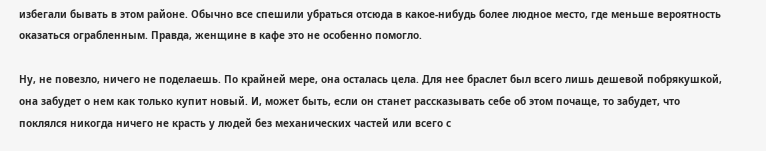избегали бывать в этом районе. Обычно все спешили убраться отсюда в какое-нибудь более людное место, где меньше вероятность оказаться ограбленным. Правда, женщине в кафе это не особенно помогло.

Ну, не повезло, ничего не поделаешь. По крайней мере, она осталась цела. Для нее браслет был всего лишь дешевой побрякушкой, она забудет о нем как только купит новый. И, может быть, если он станет рассказывать себе об этом почаще, то забудет, что поклялся никогда ничего не красть у людей без механических частей или всего с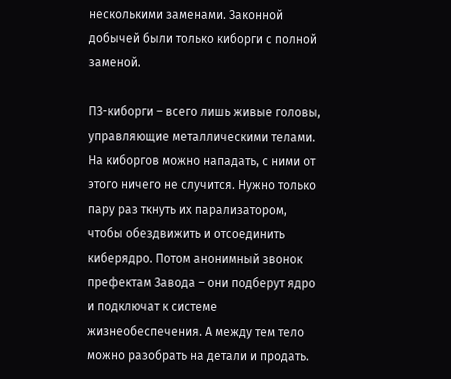несколькими заменами. Законной добычей были только киборги с полной заменой.

ПЗ-киборги – всего лишь живые головы, управляющие металлическими телами. На киборгов можно нападать, с ними от этого ничего не случится. Нужно только пару раз ткнуть их парализатором, чтобы обездвижить и отсоединить киберядро. Потом анонимный звонок префектам Завода – они подберут ядро и подключат к системе жизнеобеспечения. А между тем тело можно разобрать на детали и продать.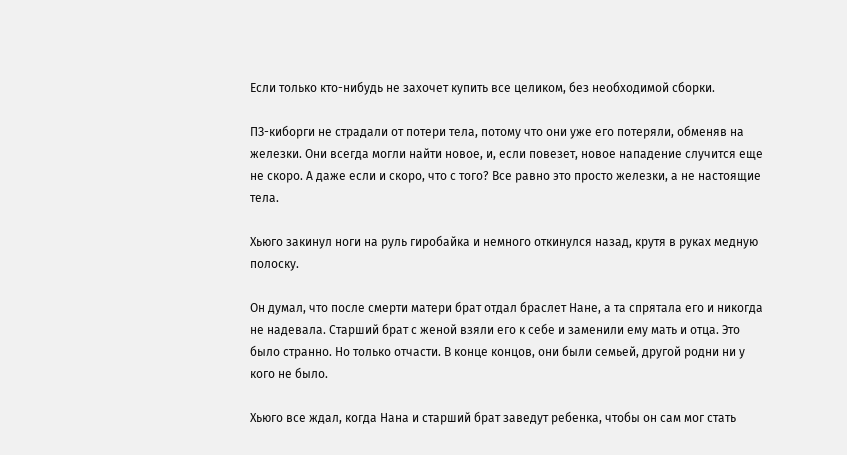Если только кто-нибудь не захочет купить все целиком, без необходимой сборки.

ПЗ-киборги не страдали от потери тела, потому что они уже его потеряли, обменяв на железки. Они всегда могли найти новое, и, если повезет, новое нападение случится еще не скоро. А даже если и скоро, что с того? Все равно это просто железки, а не настоящие тела.

Хьюго закинул ноги на руль гиробайка и немного откинулся назад, крутя в руках медную полоску.

Он думал, что после смерти матери брат отдал браслет Нане, а та спрятала его и никогда не надевала. Старший брат с женой взяли его к себе и заменили ему мать и отца. Это было странно. Но только отчасти. В конце концов, они были семьей, другой родни ни у кого не было.

Хьюго все ждал, когда Нана и старший брат заведут ребенка, чтобы он сам мог стать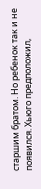старшим братом. Но ребенок так и не появился. Хьюго предположил,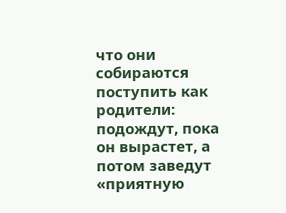что они собираются поступить как родители: подождут, пока он вырастет, а потом заведут «приятную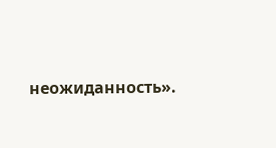неожиданность».